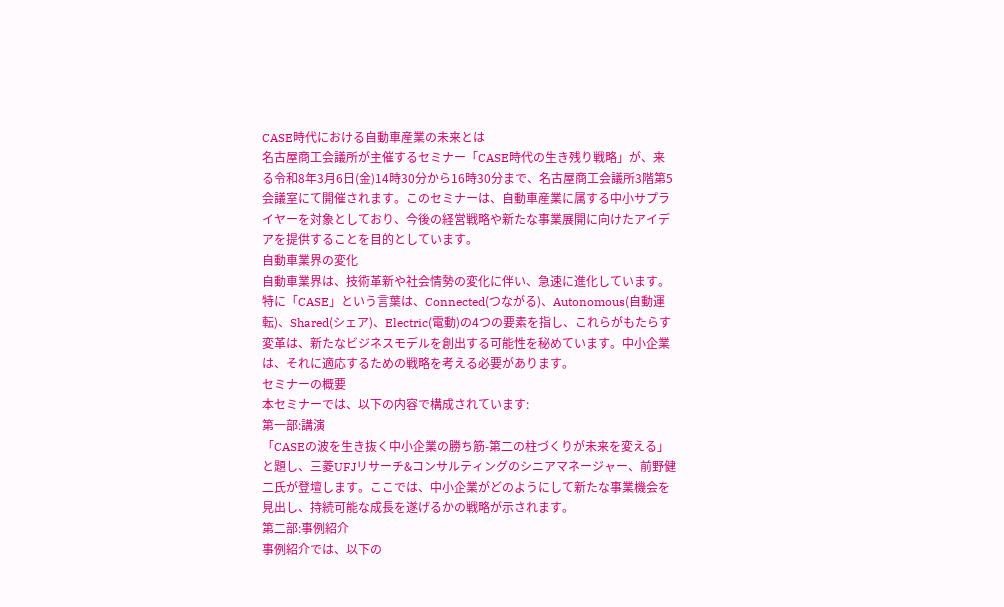CASE時代における自動車産業の未来とは
名古屋商工会議所が主催するセミナー「CASE時代の生き残り戦略」が、来る令和8年3月6日(金)14時30分から16時30分まで、名古屋商工会議所3階第5会議室にて開催されます。このセミナーは、自動車産業に属する中小サプライヤーを対象としており、今後の経営戦略や新たな事業展開に向けたアイデアを提供することを目的としています。
自動車業界の変化
自動車業界は、技術革新や社会情勢の変化に伴い、急速に進化しています。特に「CASE」という言葉は、Connected(つながる)、Autonomous(自動運転)、Shared(シェア)、Electric(電動)の4つの要素を指し、これらがもたらす変革は、新たなビジネスモデルを創出する可能性を秘めています。中小企業は、それに適応するための戦略を考える必要があります。
セミナーの概要
本セミナーでは、以下の内容で構成されています:
第一部:講演
「CASEの波を生き抜く中小企業の勝ち筋-第二の柱づくりが未来を変える」と題し、三菱UFJリサーチ&コンサルティングのシニアマネージャー、前野健二氏が登壇します。ここでは、中小企業がどのようにして新たな事業機会を見出し、持続可能な成長を遂げるかの戦略が示されます。
第二部:事例紹介
事例紹介では、以下の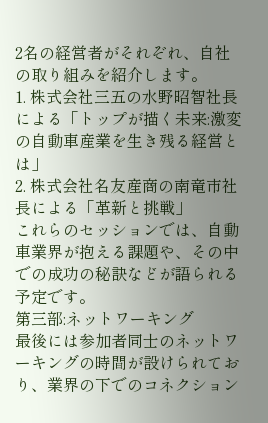2名の経営者がそれぞれ、自社の取り組みを紹介します。
1. 株式会社三五の水野昭智社長による「トップが描く未来:激変の自動車産業を生き残る経営とは」
2. 株式会社名友産商の南竜市社長による「革新と挑戦」
これらのセッションでは、自動車業界が抱える課題や、その中での成功の秘訣などが語られる予定です。
第三部:ネットワーキング
最後には参加者同士のネットワーキングの時間が設けられており、業界の下でのコネクション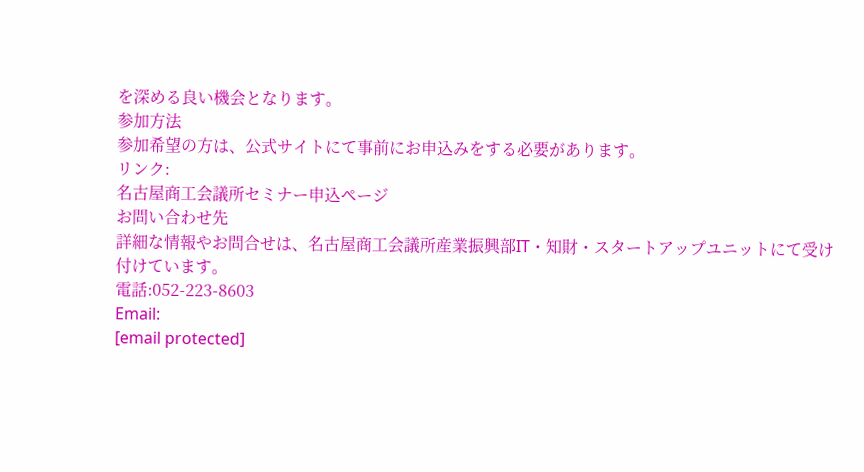を深める良い機会となります。
参加方法
参加希望の方は、公式サイトにて事前にお申込みをする必要があります。
リンク:
名古屋商工会議所セミナー申込ページ
お問い合わせ先
詳細な情報やお問合せは、名古屋商工会議所産業振興部IT・知財・スタートアップユニットにて受け付けています。
電話:052-223-8603
Email:
[email protected]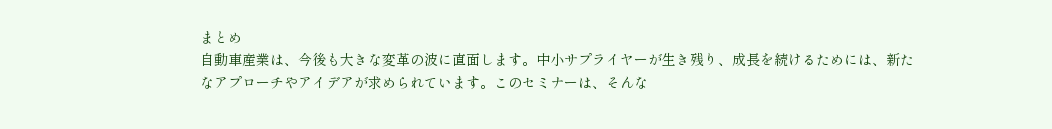まとめ
自動車産業は、今後も大きな変革の波に直面します。中小サプライヤーが生き残り、成長を続けるためには、新たなアプローチやアイデアが求められています。このセミナーは、そんな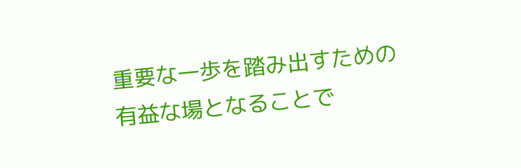重要な一歩を踏み出すための有益な場となることで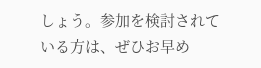しょう。参加を検討されている方は、ぜひお早め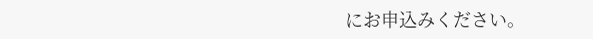にお申込みください。